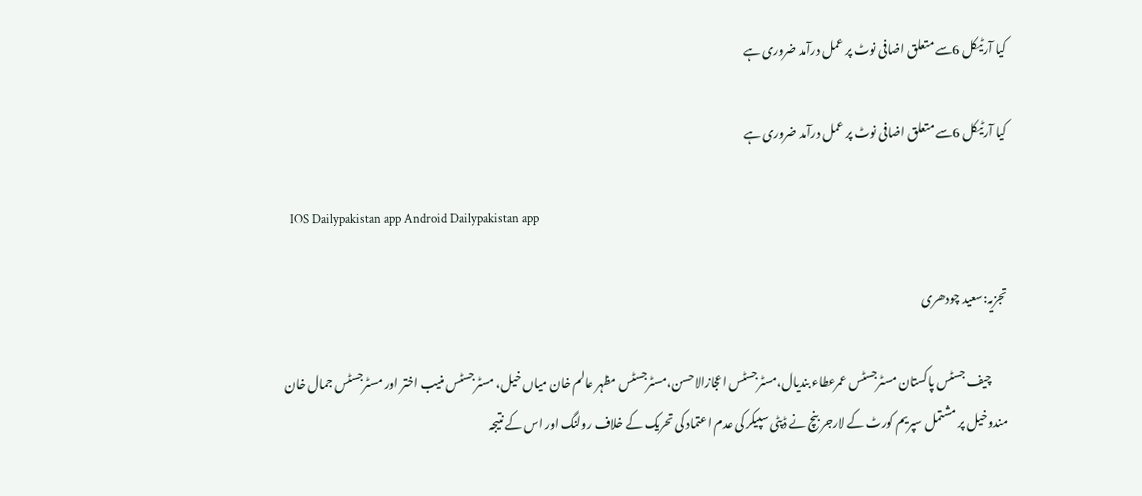کیا آرٹیکل 6سے متعلق اضافی نوٹ پر عمل درآمد ضروری ہے

کیا آرٹیکل 6سے متعلق اضافی نوٹ پر عمل درآمد ضروری ہے

  IOS Dailypakistan app Android Dailypakistan app

تجزیہ:سعید چودھری

       چیف جسٹس پاکستان مسٹرجسٹس عمرعطاء بندیال،مسٹرجسٹس اعجازالاحسن،مسٹرجسٹس مظہر عالم خان میاں خیل، مسٹرجسٹس منیب اختر اور مسٹرجسٹس جمال خان مندوخیل پر مشتمل سپریم کورٹ کے لارجر بنچ نے ڈپٹی سپیکر کی عدم اعتماد کی تحریک کے خلاف رولنگ اور اس کے نتیجہ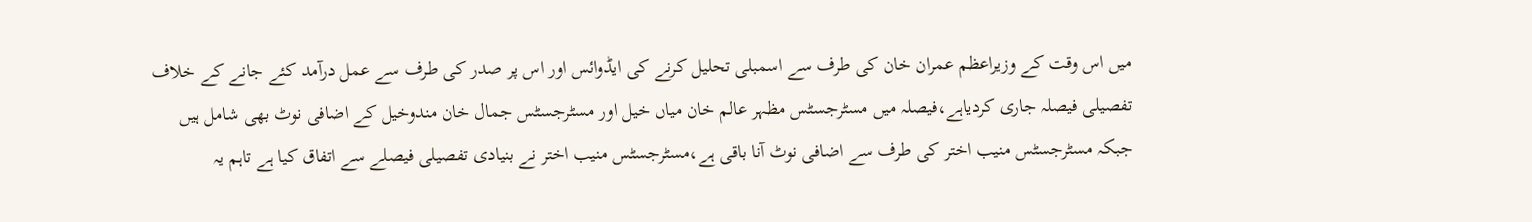میں اس وقت کے وزیراعظم عمران خان کی طرف سے اسمبلی تحلیل کرنے کی ایڈوائس اور اس پر صدر کی طرف سے عمل درآمد کئے جانے کے خلاف تفصیلی فیصلہ جاری کردیاہے،فیصلہ میں مسٹرجسٹس مظہر عالم خان میاں خیل اور مسٹرجسٹس جمال خان مندوخیل کے اضافی نوٹ بھی شامل ہیں جبکہ مسٹرجسٹس منیب اختر کی طرف سے اضافی نوٹ آنا باقی ہے،مسٹرجسٹس منیب اختر نے بنیادی تفصیلی فیصلے سے اتفاق کیا ہے تاہم یہ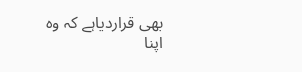بھی قراردیاہے کہ وہ اپنا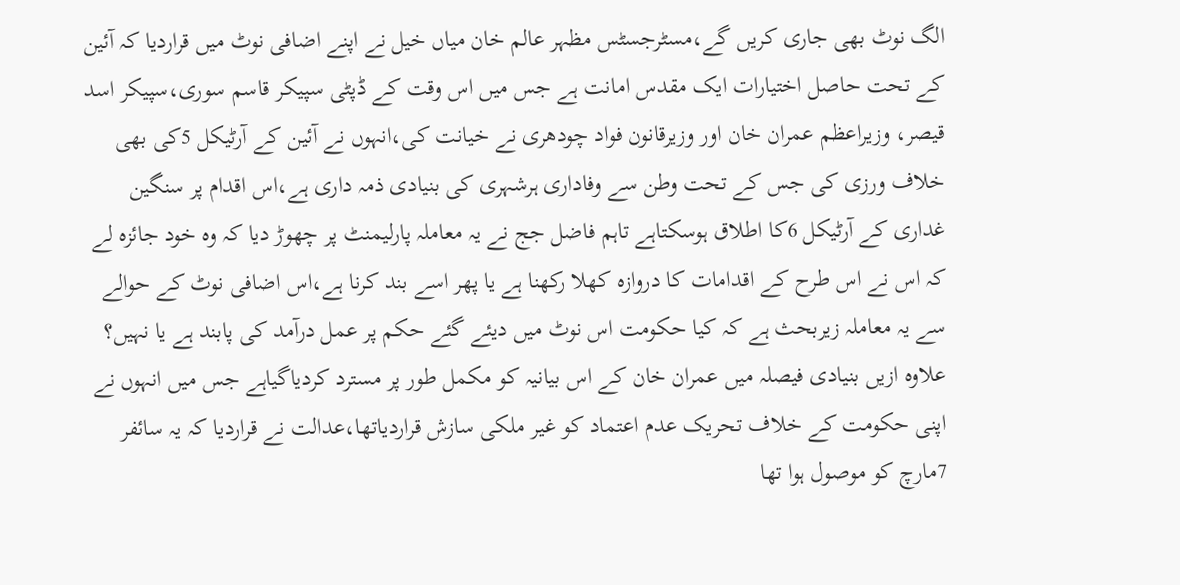الگ نوٹ بھی جاری کریں گے،مسٹرجسٹس مظہر عالم خان میاں خیل نے اپنے اضافی نوٹ میں قراردیا کہ آئین کے تحت حاصل اختیارات ایک مقدس امانت ہے جس میں اس وقت کے ڈپٹی سپیکر قاسم سوری،سپیکر اسد قیصر، وزیراعظم عمران خان اور وزیرقانون فواد چودھری نے خیانت کی،انہوں نے آئین کے آرٹیکل 5کی بھی خلاف ورزی کی جس کے تحت وطن سے وفاداری ہرشہری کی بنیادی ذمہ داری ہے،اس اقدام پر سنگین غداری کے آرٹیکل 6کا اطلاق ہوسکتاہے تاہم فاضل جج نے یہ معاملہ پارلیمنٹ پر چھوڑ دیا کہ وہ خود جائزہ لے کہ اس نے اس طرح کے اقدامات کا دروازہ کھلا رکھنا ہے یا پھر اسے بند کرنا ہے،اس اضافی نوٹ کے حوالے سے یہ معاملہ زیربحث ہے کہ کیا حکومت اس نوٹ میں دیئے گئے حکم پر عمل درآمد کی پابند ہے یا نہیں؟
علاوہ ازیں بنیادی فیصلہ میں عمران خان کے اس بیانیہ کو مکمل طور پر مسترد کردیاگیاہے جس میں انہوں نے اپنی حکومت کے خلاف تحریک عدم اعتماد کو غیر ملکی سازش قراردیاتھا،عدالت نے قراردیا کہ یہ سائفر 7مارچ کو موصول ہوا تھا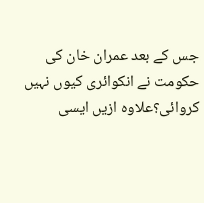جس کے بعد عمران خان کی حکومت نے انکوائری کیوں نہیں کروائی؟علاوہ ازیں ایسی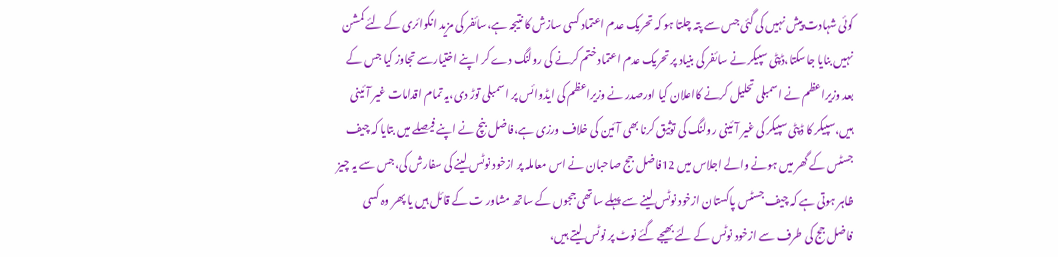کوئی شہادت پیش نہیں کی گئی جس سے پتہ چلتا ہو کہ تحریک عدم اعتماد کسی سازش کا نتیجہ ہے،سائفر کی مزید انکوائری کے لئے کمشن نہیں بنایا جاسکتا،ڈپٹی سپیکر نے سائفر کی بنیاد پر تحریک عدم اعتماد ختم کرنے کی رولنگ دے کر اپنے اختیارسے تجاوز کیا جس کے بعد وزیراعظم نے اسمبلی تحلیل کرنے کااعلان کیا اورصدر نے وزیراعظم کی ایڈوائس پر اسمبلی توڑ دی،یہ تمام اقدامات غیر آئینی ہیں،سپیکر کا ڈپٹی سپیکر کی غیر آئینی رولنگ کی توثیق کرنا بھی آئین کی خلاف ورزی ہے،فاضل بنچ نے اپنے فیصلے میں بتایا کہ چیف جسٹس کے گھر میں ہونے والے اجلاس میں 12فاضل جج صاحبان نے اس معاملہ پر ازخود نوٹس لینے کی سفارش کی،جس سے یہ چیز ظاہر ہوتی ہے کہ چیف جسٹس پاکستان ازخود نوٹس لینے سے پہلے ساتھی ججوں کے ساتھ مشاور ت کے قائل ہیں یا پھر وہ کسی فاضل جج کی طرف سے ازخود نوٹس کے لئے بھیجے گئے نوٹ پر نوٹس لیتے ہیں،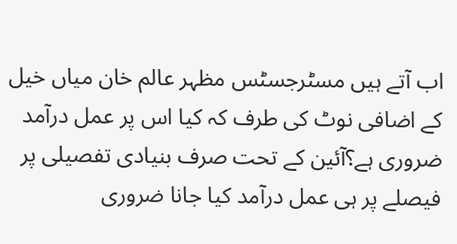اب آتے ہیں مسٹرجسٹس مظہر عالم خان میاں خیل کے اضافی نوٹ کی طرف کہ کیا اس پر عمل درآمد ضروری ہے؟آئین کے تحت صرف بنیادی تفصیلی پر فیصلے پر ہی عمل درآمد کیا جانا ضروری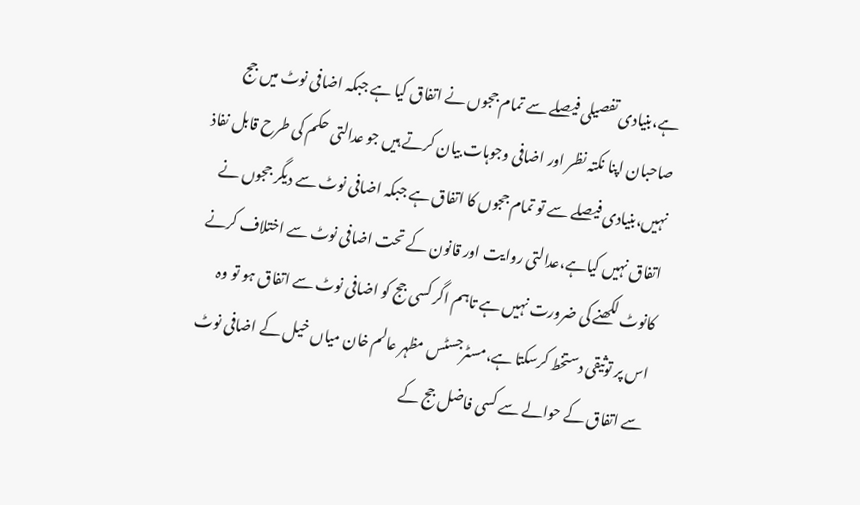ہے،بنیادی تفصیلی فیصلے سے تمام ججوں نے اتفاق کیا ہے جبکہ اضافی نوٹ میں جج صاحبان اپنا نکتہ نظر اور اضافی وجوہات بیان کرتے ہیں جو عدالتی حکم کی طرح قابل نفاذ نہیں،بنیادی فیصلے سے تو تمام ججوں کا اتفاق ہے جبکہ اضافی نوٹ سے دیگر ججوں نے اتفاق نہیں کیاہے،عدالتی روایت اور قانون کے تحت اضافی نوٹ سے اختلاف کرنے کانوٹ لکھنے کی ضرورت نہیں ہے تاہم اگر کسی جج کو اضافی نوٹ سے اتفاق ہو تو وہ اس پر توثیقی دستخط کرسکتا ہے،مسٹرجسٹس مظہر عالم خان میاں خیل کے اضافی نوٹ سے اتفاق کے حوالے سے کسی فاضل جج کے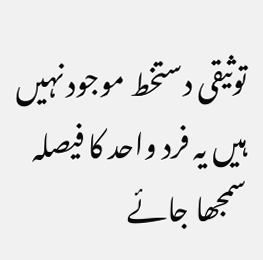توثیقی دستخط موجود نہیں ہیں یہ فرد واحد کا فیصلہ سمجھا جائے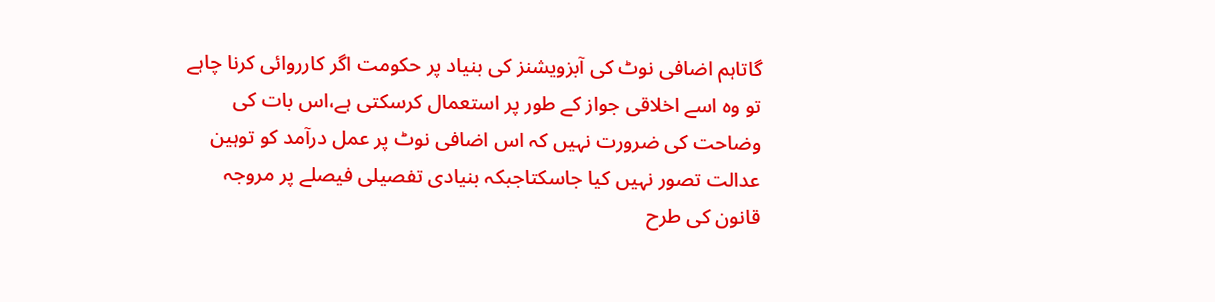گاتاہم اضافی نوٹ کی آبزویشنز کی بنیاد پر حکومت اگر کارروائی کرنا چاہے تو وہ اسے اخلاقی جواز کے طور پر استعمال کرسکتی ہے،اس بات کی وضاحت کی ضرورت نہیں کہ اس اضافی نوٹ پر عمل درآمد کو توہین عدالت تصور نہیں کیا جاسکتاجبکہ بنیادی تفصیلی فیصلے پر مروجہ قانون کی طرح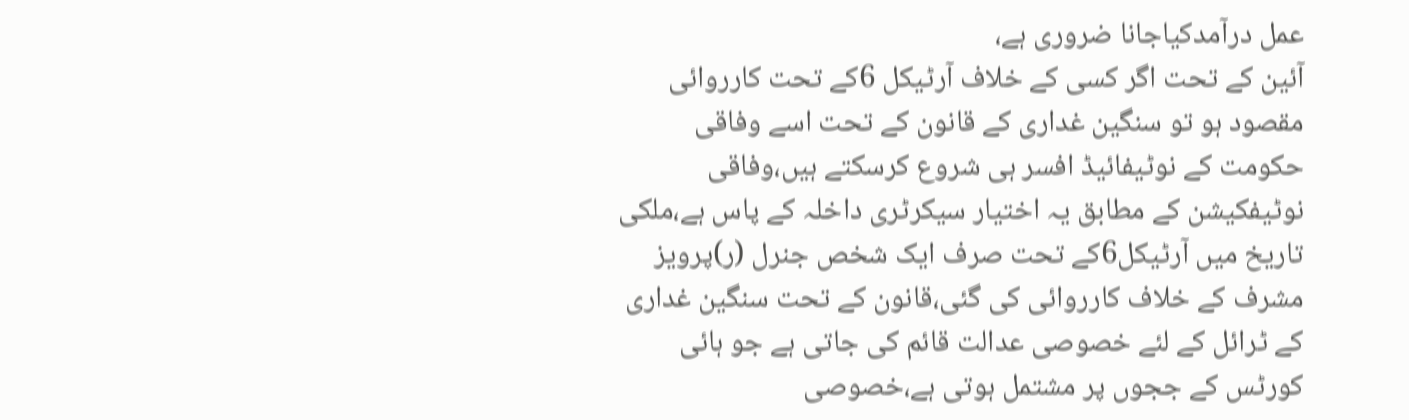عمل درآمدکیاجانا ضروری ہے،
آئین کے تحت اگر کسی کے خلاف آرٹیکل 6کے تحت کارروائی مقصود ہو تو سنگین غداری کے قانون کے تحت اسے وفاقی حکومت کے نوٹیفائیڈ افسر ہی شروع کرسکتے ہیں،وفاقی نوٹیفکیشن کے مطابق یہ اختیار سیکرٹری داخلہ کے پاس ہے،ملکی تاریخ میں آرٹیکل6کے تحت صرف ایک شخص جنرل (ر)پرویز مشرف کے خلاف کارروائی کی گئی،قانون کے تحت سنگین غداری کے ٹرائل کے لئے خصوصی عدالت قائم کی جاتی ہے جو ہائی کورٹس کے ججوں پر مشتمل ہوتی ہے،خصوصی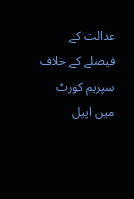عدالت کے فیصلے کے خلاف سپریم کورٹ میں اپیل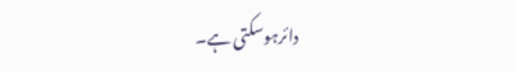دائرہوسکتی ہے۔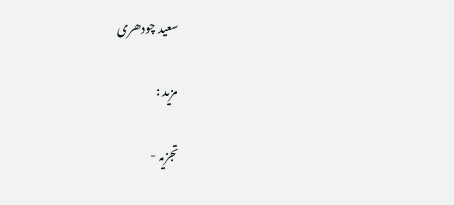سعید چودھری

مزید :

تجزیہ -